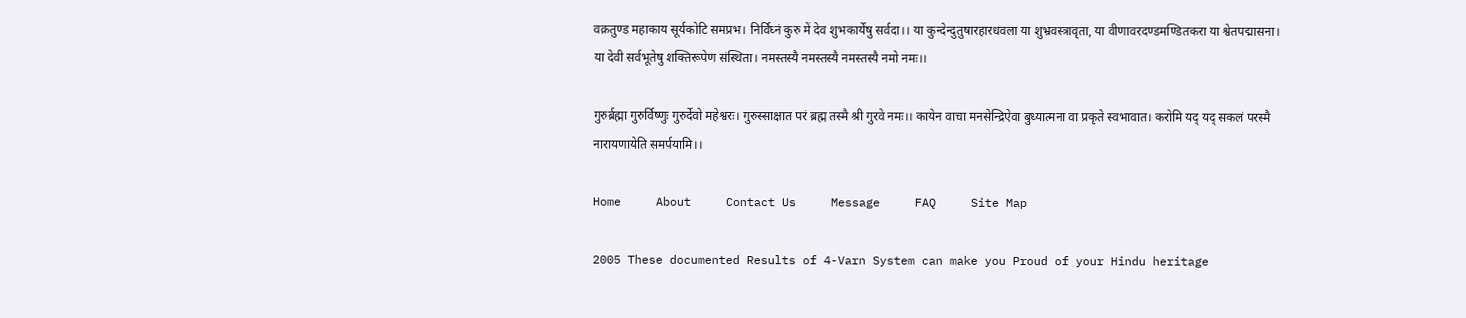वक्रतुण्ड महाकाय सूर्यकोटि समप्रभ। निर्विघ्नं कुरु में देव शुभकार्येषु सर्वदा।। या कुन्देन्दुतुषारहारधवला या शुभ्रवस्त्रावृता, या वीणावरदण्डमण्डितकरा या श्वेतपद्मासना। या देवी सर्वभूतेषु शक्तिरूपेण संस्थिता। नमस्तस्यै नमस्तस्यै नमस्तस्यै नमो नमः।।

गुरुर्ब्रह्मा गुरुर्विष्णुः गुरुर्देवो महेश्वरः। गुरुस्साक्षात परं ब्रह्म तस्मै श्री गुरवे नमः।। कायेन वाचा मनसेन्द्रिऐवा बुध्यात्मना वा प्रकृते स्वभावात। करोमि यद् यद् सकलं परस्मै नारायणायेति समर्पयामि।।

Home     About     Contact Us     Message     FAQ     Site Map

2005 These documented Results of 4-Varn System can make you Proud of your Hindu heritage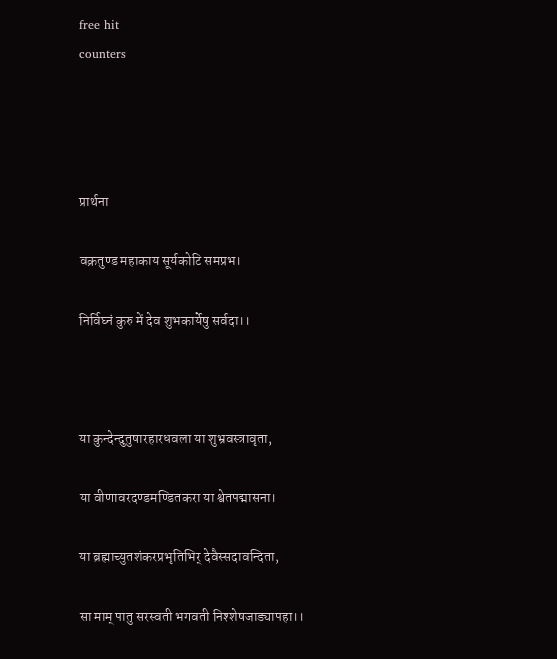free hit
counters




प्रार्थना

वक्रतुण्ड महाकाय सूर्यकोटि समप्रभ।

निर्विघ्नं कुरु में देव शुभकार्येषु सर्वदा।।



या कुन्देन्दुतुषारहारधवला या शुभ्रवस्त्रावृता,

या वीणावरदण्डमण्डितकरा या श्वेतपद्मासना।

या ब्रह्माच्युतशंकरप्रभृतिभिर् देवैस्सदावन्दिता,

सा माम् पातु सरस्वती भगवती निश्शेषजाड्यापहा।।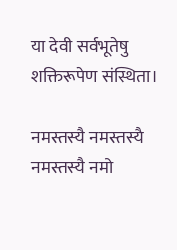या देवी सर्वभूतेषु शक्तिरूपेण संस्थिता।

नमस्तस्यै नमस्तस्यै नमस्तस्यै नमो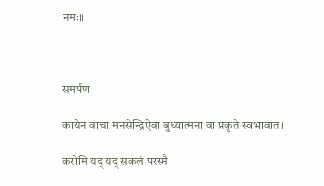नमः।।



समर्पण

कायेन वाचा मनसेन्द्रिऐवा बुध्यात्मना वा प्रकृते स्वभावात।

करोमि यद् यद् सकलं परस्मै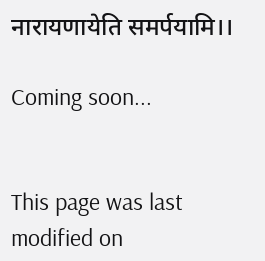नारायणायेति समर्पयामि।।

Coming soon...


This page was last modified on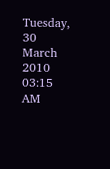Tuesday, 30 March 2010 03:15 AM